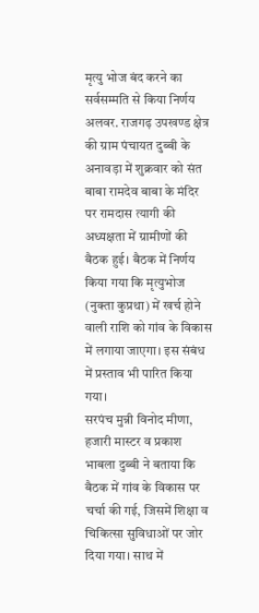मृत्यु भोज बंद करने का सर्वसम्मति से किया निर्णय
अलवर. राजगढ़ उपखण्ड क्षेत्र की ग्राम पंचायत दुब्बी के अनावड़ा में शुक्रवार को संत बाबा रामदेव बाबा के मंदिर पर रामदास त्यागी की अध्यक्षता में ग्रामीणों की बैठक हुई। बैठक में निर्णय किया गया कि मृत्युभोज (नुक्ता कुप्रथा) में खर्च होने वाली राशि को गांव के विकास में लगाया जाएगा। इस संबंध में प्रस्ताव भी पारित किया गया।
सरपंच मुन्नी विनोद मीणा, हजारी मास्टर व प्रकाश भाबला दुब्बी ने बताया कि बैठक में गांव के विकास पर चर्चा की गई, जिसमें शिक्षा व चिकित्सा सुविधाओं पर जोर दिया गया। साथ में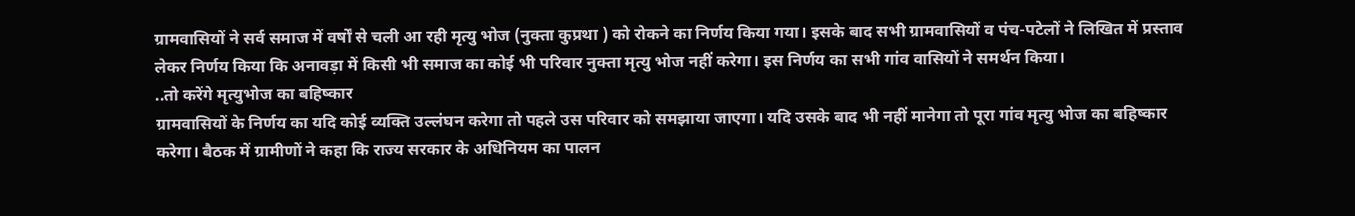ग्रामवासियों ने सर्व समाज में वर्षों से चली आ रही मृत्यु भोज (नुक्ता कुप्रथा ) को रोकने का निर्णय किया गया। इसके बाद सभी ग्रामवासियों व पंच-पटेलों ने लिखित में प्रस्ताव लेकर निर्णय किया कि अनावड़ा में किसी भी समाज का कोई भी परिवार नुक्ता मृत्यु भोज नहीं करेगा। इस निर्णय का सभी गांव वासियों ने समर्थन किया।
..तो करेंगे मृत्युभोज का बहिष्कार
ग्रामवासियों के निर्णय का यदि कोई व्यक्ति उल्लंघन करेगा तो पहले उस परिवार को समझाया जाएगा। यदि उसके बाद भी नहीं मानेगा तो पूरा गांव मृत्यु भोज का बहिष्कार करेगा। बैठक में ग्रामीणों ने कहा कि राज्य सरकार के अधिनियम का पालन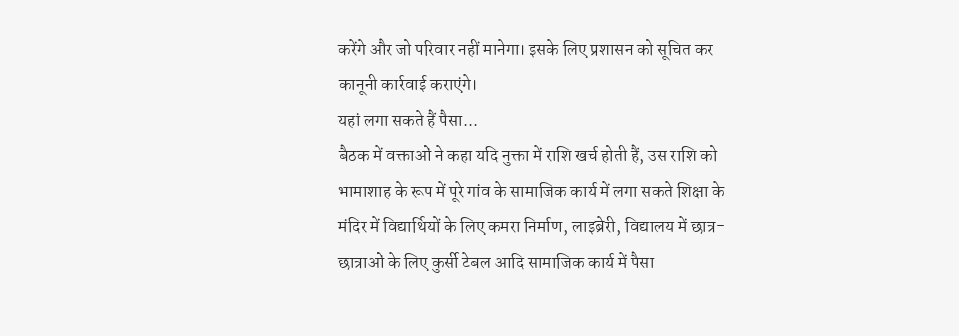करेंगे और जो परिवार नहीं मानेगा। इसके लिए प्रशासन को सूचित कर कानूनी कार्रवाई कराएंगे।
यहां लगा सकते हैं पैसा...
बैठक में वक्ताओं ने कहा यदि नुक्ता में राशि खर्च होती हैं, उस राशि को भामाशाह के रूप में पूरे गांव के सामाजिक कार्य में लगा सकते शिक्षा के मंदिर में विद्यार्थियों के लिए कमरा निर्माण, लाइब्रेरी, विद्यालय में छात्र-छात्राओं के लिए कुर्सी टेबल आदि सामाजिक कार्य में पैसा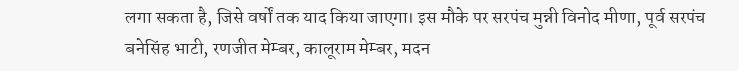लगा सकता है, जिसे वर्षों तक याद किया जाएगा। इस मौके पर सरपंच मुन्नी विनोद मीणा, पूर्व सरपंच बनेसिंह भाटी, रणजीत मेम्बर, कालूराम मेम्बर, मदन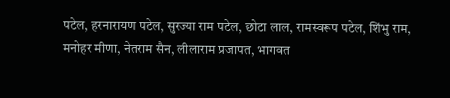पटेल, हरनारायण पटेल, सुरज्या राम पटेल, छोटा लाल, रामस्वरूप पटेल, शिंभु राम, मनोहर मीणा, नेतराम सैन, लीलाराम प्रजापत, भागवत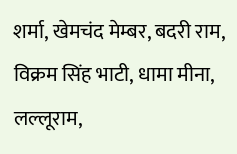शर्मा, खेमचंद मेम्बर, बदरी राम, विक्रम सिंह भाटी, धामा मीना, लल्लूराम,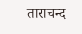ताराचन्द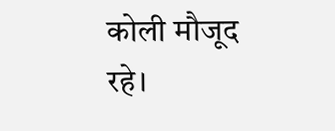कोली मौजूद रहे।